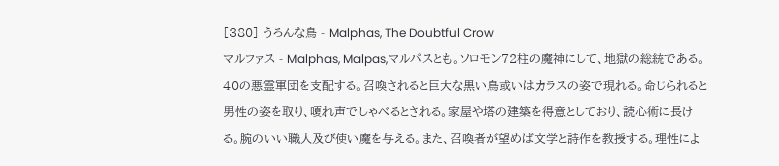[380] うろんな鳥 - Malphas, The Doubtful Crow
マルファス - Malphas, Malpas,マルパスとも。ソロモン72柱の魔神にして、地獄の総統である。40の悪霊軍団を支配する。召喚されると巨大な黒い鳥或いはカラスの姿で現れる。命じられると男性の姿を取り、嗄れ声でしゃべるとされる。家屋や塔の建築を得意としており、読心術に長ける。腕のいい職人及び使い魔を与える。また、召喚者が望めば文学と詩作を教授する。理性によ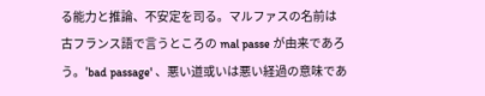る能力と推論、不安定を司る。マルファスの名前は古フランス語で言うところの mal passe が由来であろう。'bad passage' 、悪い道或いは悪い経過の意味であ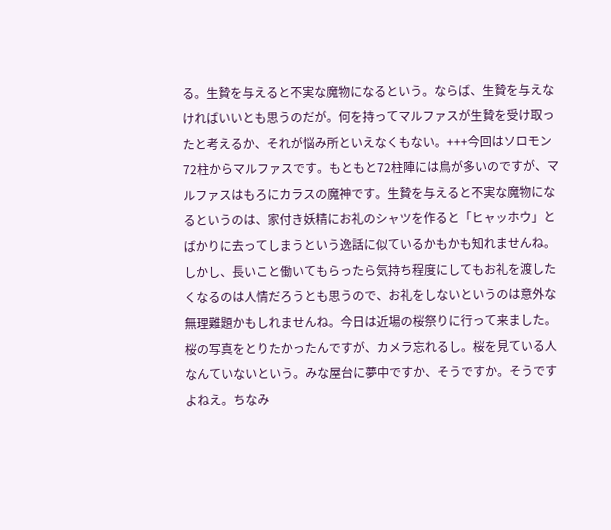る。生贄を与えると不実な魔物になるという。ならば、生贄を与えなければいいとも思うのだが。何を持ってマルファスが生贄を受け取ったと考えるか、それが悩み所といえなくもない。+++今回はソロモン72柱からマルファスです。もともと72柱陣には鳥が多いのですが、マルファスはもろにカラスの魔神です。生贄を与えると不実な魔物になるというのは、家付き妖精にお礼のシャツを作ると「ヒャッホウ」とばかりに去ってしまうという逸話に似ているかもかも知れませんね。しかし、長いこと働いてもらったら気持ち程度にしてもお礼を渡したくなるのは人情だろうとも思うので、お礼をしないというのは意外な無理難題かもしれませんね。今日は近場の桜祭りに行って来ました。桜の写真をとりたかったんですが、カメラ忘れるし。桜を見ている人なんていないという。みな屋台に夢中ですか、そうですか。そうですよねえ。ちなみ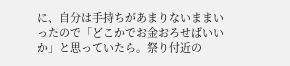に、自分は手持ちがあまりないままいったので「どこかでお金おろせばいいか」と思っていたら。祭り付近の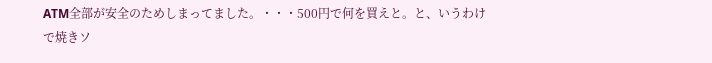ATM全部が安全のためしまってました。・・・500円で何を買えと。と、いうわけで焼きソ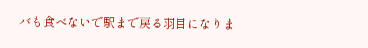バも食べないで駅まで戻る羽目になりま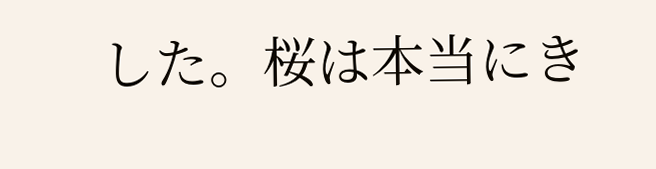した。桜は本当にき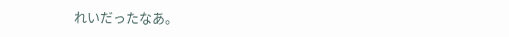れいだったなあ。